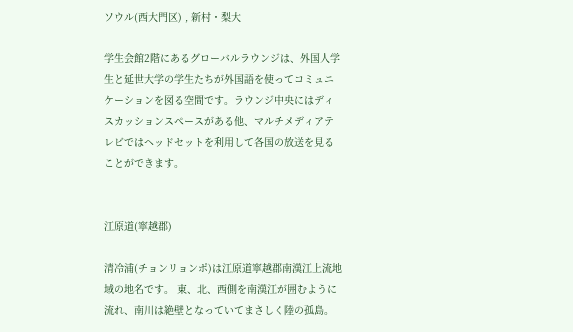ソウル(西大門区) , 新村・梨大

学生会館2階にあるグローバルラウンジは、外国人学生と延世大学の学生たちが外国語を使ってコミュニケーションを図る空間です。ラウンジ中央にはディスカッションスペースがある他、マルチメディアテレビではヘッドセットを利用して各国の放送を見ることができます。


江原道(寧越郡)

清冷浦(チョンリョンポ)は江原道寧越郡南漢江上流地域の地名です。 東、北、西側を南漢江が囲むように流れ、南川は絶壁となっていてまさしく陸の孤島。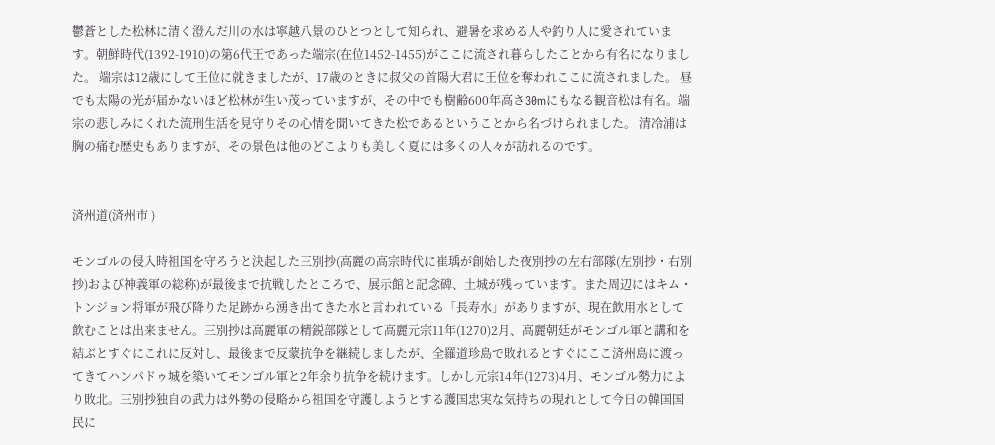鬱蒼とした松林に清く澄んだ川の水は寧越八景のひとつとして知られ、避暑を求める人や釣り人に愛されています。朝鮮時代(1392-1910)の第6代王であった端宗(在位1452-1455)がここに流され暮らしたことから有名になりました。 端宗は12歳にして王位に就きましたが、17歳のときに叔父の首陽大君に王位を奪われここに流されました。 昼でも太陽の光が届かないほど松林が生い茂っていますが、その中でも樹齢600年高さ30mにもなる観音松は有名。端宗の悲しみにくれた流刑生活を見守りその心情を聞いてきた松であるということから名づけられました。 清冷浦は胸の痛む歴史もありますが、その景色は他のどこよりも美しく夏には多くの人々が訪れるのです。


済州道(済州市 )

モンゴルの侵入時祖国を守ろうと決起した三別抄(高麗の高宗時代に崔瑀が創始した夜別抄の左右部隊(左別抄・右別抄)および神義軍の総称)が最後まで抗戦したところで、展示館と記念碑、土城が残っています。また周辺にはキム・トンジョン将軍が飛び降りた足跡から湧き出てきた水と言われている「長寿水」がありますが、現在飲用水として飲むことは出来ません。三別抄は高麗軍の精鋭部隊として高麗元宗11年(1270)2月、高麗朝廷がモンゴル軍と講和を結ぶとすぐにこれに反対し、最後まで反蒙抗争を継続しましたが、全羅道珍島で敗れるとすぐにここ済州島に渡ってきてハンパドゥ城を築いてモンゴル軍と2年余り抗争を続けます。しかし元宗14年(1273)4月、モンゴル勢力により敗北。三別抄独自の武力は外勢の侵略から祖国を守護しようとする護国忠実な気持ちの現れとして今日の韓国国民に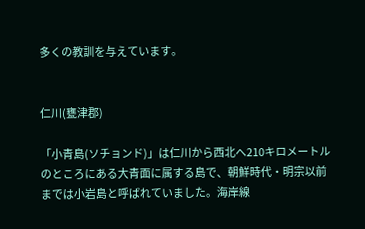多くの教訓を与えています。


仁川(甕津郡)

「小青島(ソチョンド)」は仁川から西北へ210キロメートルのところにある大青面に属する島で、朝鮮時代・明宗以前までは小岩島と呼ばれていました。海岸線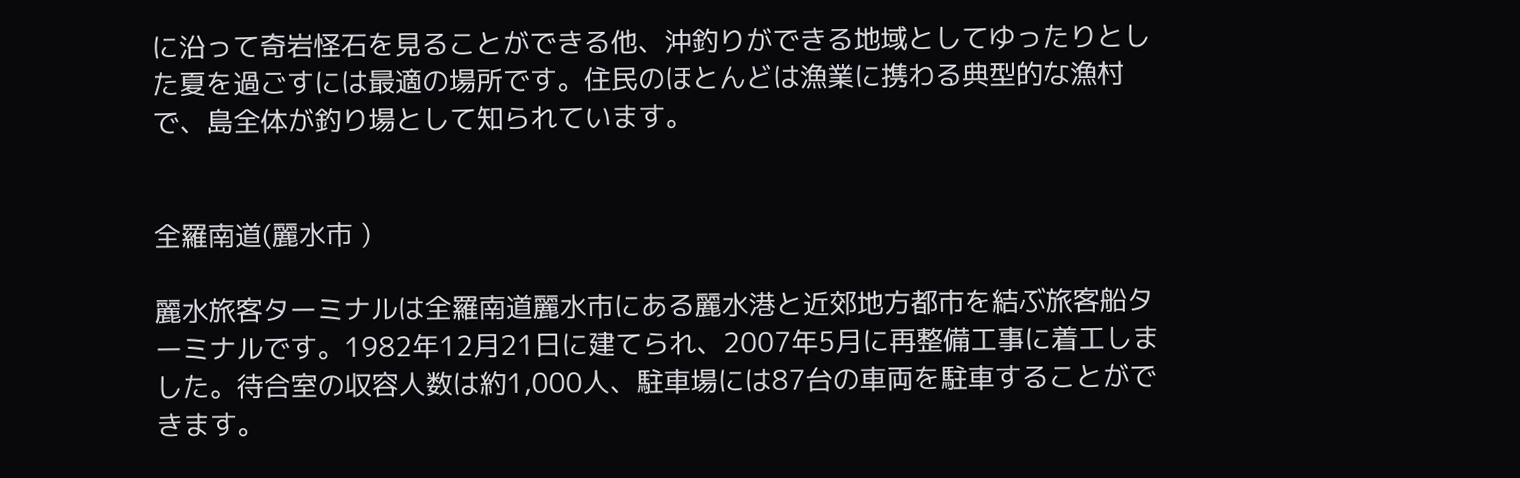に沿って奇岩怪石を見ることができる他、沖釣りができる地域としてゆったりとした夏を過ごすには最適の場所です。住民のほとんどは漁業に携わる典型的な漁村で、島全体が釣り場として知られています。


全羅南道(麗水市 )

麗水旅客ターミナルは全羅南道麗水市にある麗水港と近郊地方都市を結ぶ旅客船ターミナルです。1982年12月21日に建てられ、2007年5月に再整備工事に着工しました。待合室の収容人数は約1,000人、駐車場には87台の車両を駐車することができます。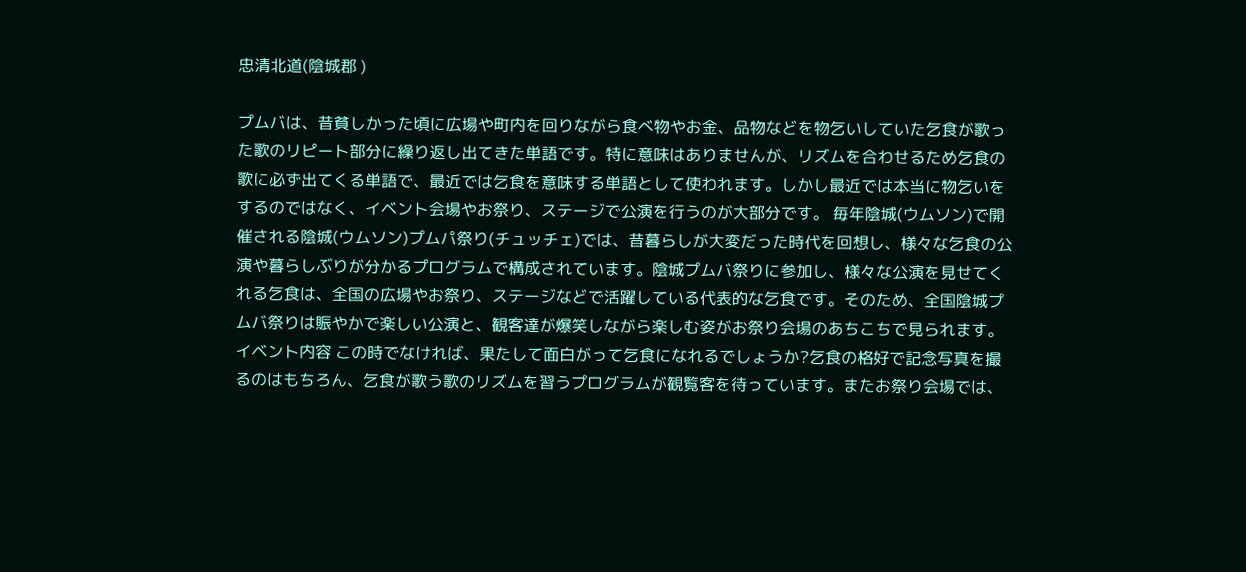忠清北道(陰城郡 )

プムバは、昔貧しかった頃に広場や町内を回りながら食べ物やお金、品物などを物乞いしていた乞食が歌った歌のリピート部分に繰り返し出てきた単語です。特に意味はありませんが、リズムを合わせるため乞食の歌に必ず出てくる単語で、最近では乞食を意味する単語として使われます。しかし最近では本当に物乞いをするのではなく、イベント会場やお祭り、ステージで公演を行うのが大部分です。 毎年陰城(ウムソン)で開催される陰城(ウムソン)プムパ祭り(チュッチェ)では、昔暮らしが大変だった時代を回想し、様々な乞食の公演や暮らしぶりが分かるプログラムで構成されています。陰城プムバ祭りに参加し、様々な公演を見せてくれる乞食は、全国の広場やお祭り、ステージなどで活躍している代表的な乞食です。そのため、全国陰城プムバ祭りは賑やかで楽しい公演と、観客達が爆笑しながら楽しむ姿がお祭り会場のあちこちで見られます。 イベント内容 この時でなければ、果たして面白がって乞食になれるでしょうか?乞食の格好で記念写真を撮るのはもちろん、乞食が歌う歌のリズムを習うプログラムが観覧客を待っています。またお祭り会場では、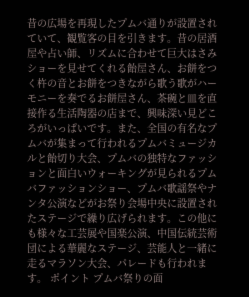昔の広場を再現したプムバ通りが設置されていて、観覧客の目を引きます。昔の居酒屋や占い師、リズムに合わせて巨大はさみショーを見せてくれる飴屋さん、お餅をつく杵の音とお餅をつきながら歌う歌がハーモニーを奏でるお餅屋さん、茶碗と皿を直接作る生活陶器の店まで、興味深い見どころがいっぱいです。また、全国の有名なプムバが集まって行われるプムバミュージカルと飴切り大会、プムバの独特なファッションと面白いウォーキングが見られるプムバファッションショー、プムバ歌謡祭やナンタ公演などがお祭り会場中央に設置されたステージで繰り広げられます。この他にも様々な工芸展や国楽公演、中国伝統芸術団による華麗なステージ、芸能人と一緒に走るマラソン大会、パレードも行われます。 ポイント プムバ祭りの面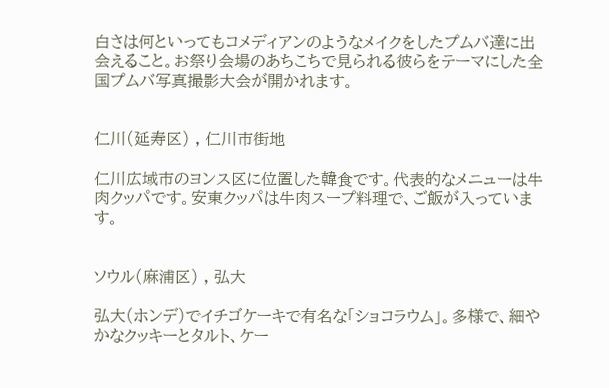白さは何といってもコメディアンのようなメイクをしたプムバ達に出会えること。お祭り会場のあちこちで見られる彼らをテーマにした全国プムバ写真撮影大会が開かれます。


仁川(延寿区) , 仁川市街地

仁川広域市のヨンス区に位置した韓食です。代表的なメニューは牛肉クッパです。安東クッパは牛肉スープ料理で、ご飯が入っています。


ソウル(麻浦区) , 弘大

弘大(ホンデ)でイチゴケーキで有名な「ショコラウム」。多様で、細やかなクッキーとタルト、ケー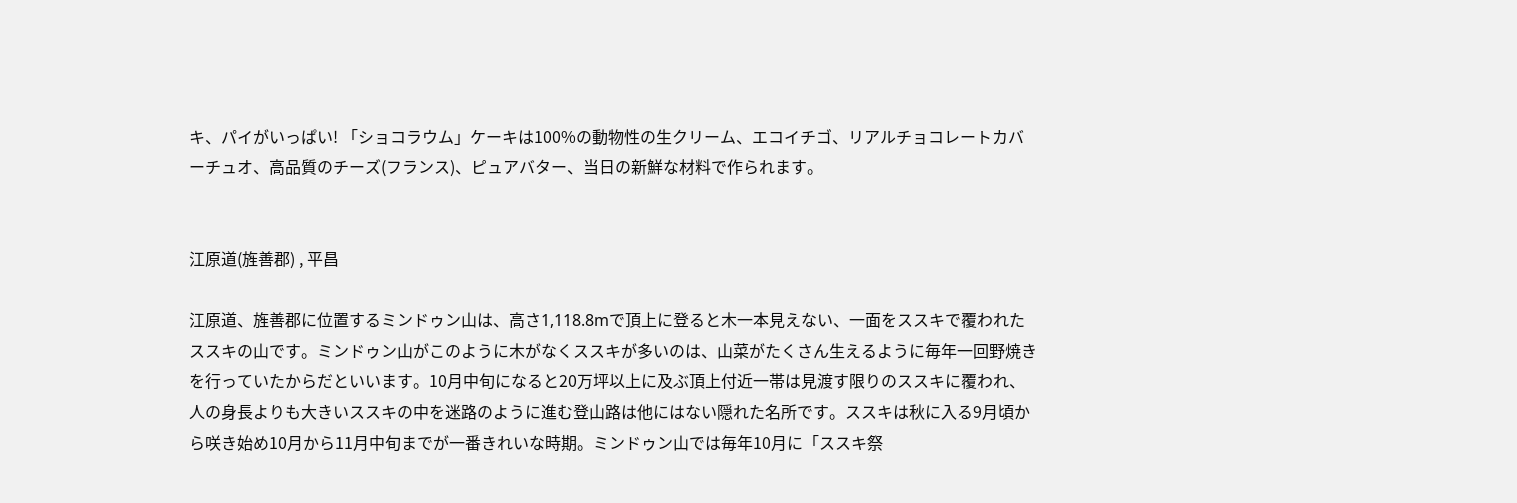キ、パイがいっぱい! 「ショコラウム」ケーキは100%の動物性の生クリーム、エコイチゴ、リアルチョコレートカバーチュオ、高品質のチーズ(フランス)、ピュアバター、当日の新鮮な材料で作られます。


江原道(旌善郡) , 平昌

江原道、旌善郡に位置するミンドゥン山は、高さ1,118.8mで頂上に登ると木一本見えない、一面をススキで覆われたススキの山です。ミンドゥン山がこのように木がなくススキが多いのは、山菜がたくさん生えるように毎年一回野焼きを行っていたからだといいます。10月中旬になると20万坪以上に及ぶ頂上付近一帯は見渡す限りのススキに覆われ、人の身長よりも大きいススキの中を迷路のように進む登山路は他にはない隠れた名所です。ススキは秋に入る9月頃から咲き始め10月から11月中旬までが一番きれいな時期。ミンドゥン山では毎年10月に「ススキ祭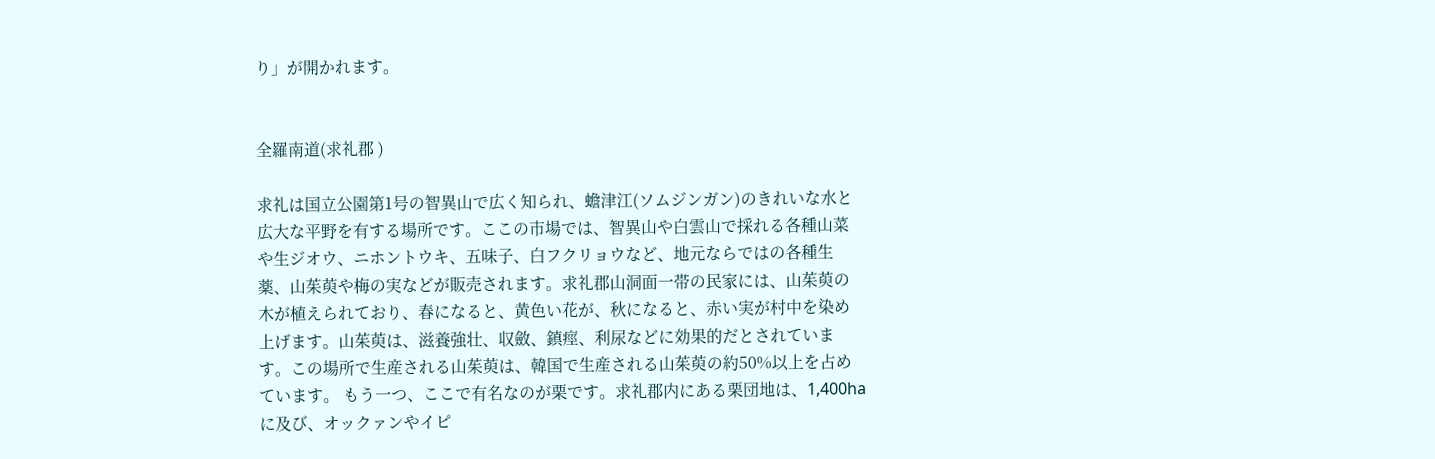り」が開かれます。


全羅南道(求礼郡 )

求礼は国立公園第1号の智異山で広く知られ、蟾津江(ソムジンガン)のきれいな水と広大な平野を有する場所です。ここの市場では、智異山や白雲山で採れる各種山菜や生ジオウ、ニホントウキ、五味子、白フクリョウなど、地元ならではの各種生薬、山茱萸や梅の実などが販売されます。求礼郡山洞面一帯の民家には、山茱萸の木が植えられており、春になると、黄色い花が、秋になると、赤い実が村中を染め上げます。山茱萸は、滋養強壮、収斂、鎮痙、利尿などに効果的だとされています。この場所で生産される山茱萸は、韓国で生産される山茱萸の約50%以上を占めています。 もう一つ、ここで有名なのが栗です。求礼郡内にある栗団地は、1,400haに及び、オックァンやイピ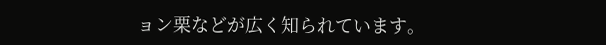ョン栗などが広く知られています。